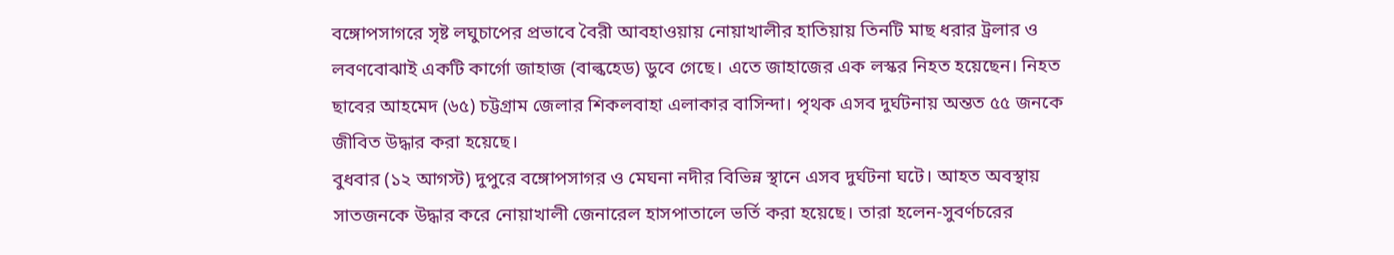বঙ্গোপসাগরে সৃষ্ট লঘুচাপের প্রভাবে বৈরী আবহাওয়ায় নোয়াখালীর হাতিয়ায় তিনটি মাছ ধরার ট্রলার ও লবণবোঝাই একটি কার্গো জাহাজ (বাল্কহেড) ডুবে গেছে। এতে জাহাজের এক লস্কর নিহত হয়েছেন। নিহত ছাবের আহমেদ (৬৫) চট্টগ্রাম জেলার শিকলবাহা এলাকার বাসিন্দা। পৃথক এসব দুর্ঘটনায় অন্তত ৫৫ জনকে জীবিত উদ্ধার করা হয়েছে।
বুধবার (১২ আগস্ট) দুপুরে বঙ্গোপসাগর ও মেঘনা নদীর বিভিন্ন স্থানে এসব দুর্ঘটনা ঘটে। আহত অবস্থায় সাতজনকে উদ্ধার করে নোয়াখালী জেনারেল হাসপাতালে ভর্তি করা হয়েছে। তারা হলেন-সুবর্ণচরের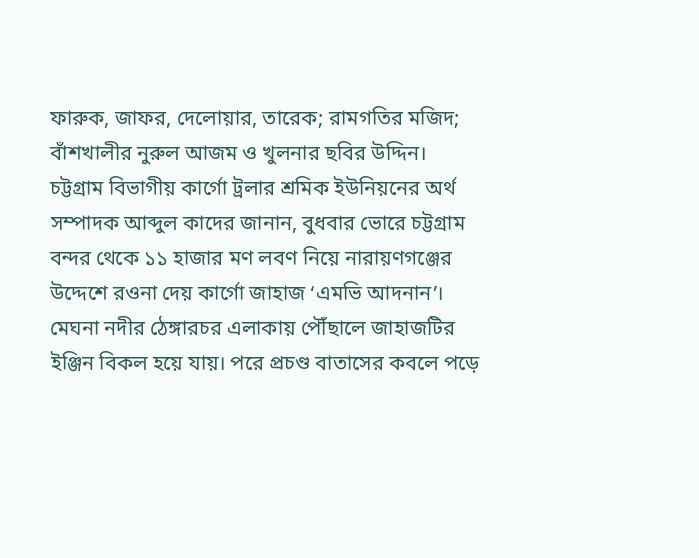ফারুক, জাফর, দেলোয়ার, তারেক; রামগতির মজিদ; বাঁশখালীর নুরুল আজম ও খুলনার ছবির উদ্দিন।
চট্টগ্রাম বিভাগীয় কার্গো ট্রলার শ্রমিক ইউনিয়নের অর্থ সম্পাদক আব্দুল কাদের জানান, বুধবার ভোরে চট্টগ্রাম বন্দর থেকে ১১ হাজার মণ লবণ নিয়ে নারায়ণগঞ্জের উদ্দেশে রওনা দেয় কার্গো জাহাজ ‘এমভি আদনান’। মেঘনা নদীর ঠেঙ্গারচর এলাকায় পৌঁছালে জাহাজটির ইঞ্জিন বিকল হয়ে যায়। পরে প্রচণ্ড বাতাসের কবলে পড়ে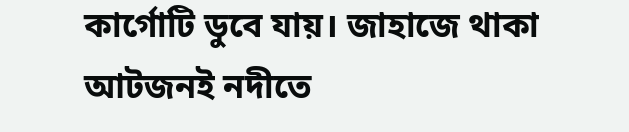কার্গোটি ডুবে যায়। জাহাজে থাকা আটজনই নদীতে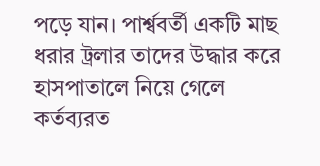পড়ে যান। পার্শ্ববর্তী একটি মাছ ধরার ট্রলার তাদের উদ্ধার করে হাসপাতালে নিয়ে গেলে কর্তব্যরত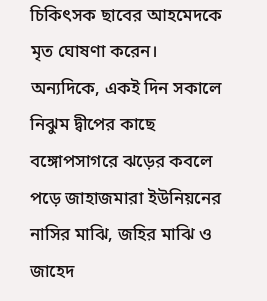চিকিৎসক ছাবের আহমেদকে মৃত ঘোষণা করেন।
অন্যদিকে, একই দিন সকালে নিঝুম দ্বীপের কাছে বঙ্গোপসাগরে ঝড়ের কবলে পড়ে জাহাজমারা ইউনিয়নের নাসির মাঝি, জহির মাঝি ও জাহেদ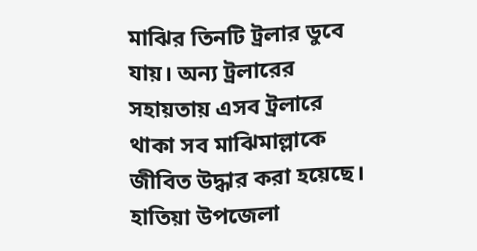মাঝির তিনটি ট্রলার ডুবে যায়। অন্য ট্রলারের সহায়তায় এসব ট্রলারে থাকা সব মাঝিমাল্লাকে জীবিত উদ্ধার করা হয়েছে।
হাতিয়া উপজেলা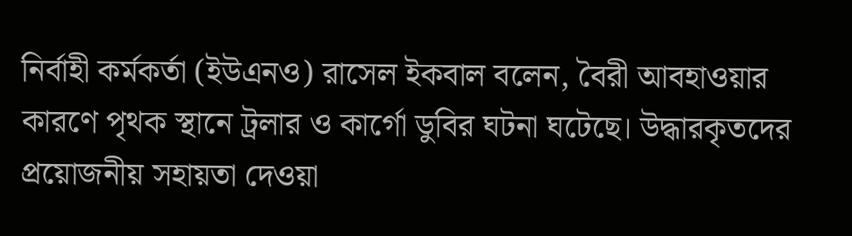নির্বাহী কর্মকর্তা (ইউএনও) রাসেল ইকবাল বলেন, বৈরী আবহাওয়ার কারণে পৃথক স্থানে ট্রলার ও কার্গো ডুবির ঘটনা ঘটেছে। উদ্ধারকৃতদের প্রয়োজনীয় সহায়তা দেওয়া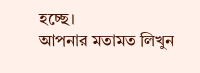হচ্ছে।
আপনার মতামত লিখুন